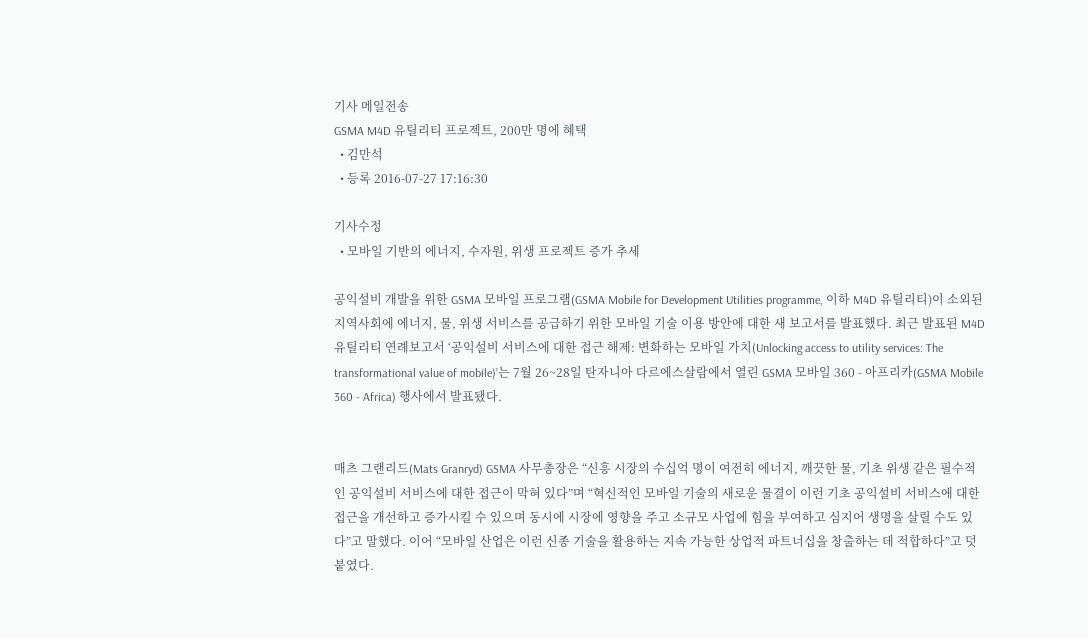기사 메일전송
GSMA M4D 유틸리티 프로젝트, 200만 명에 혜택
  • 김만석
  • 등록 2016-07-27 17:16:30

기사수정
  • 모바일 기반의 에너지, 수자원, 위생 프로젝트 증가 추세

공익설비 개발을 위한 GSMA 모바일 프로그램(GSMA Mobile for Development Utilities programme, 이하 M4D 유틸리티)이 소외된 지역사회에 에너지, 물, 위생 서비스를 공급하기 위한 모바일 기술 이용 방안에 대한 새 보고서를 발표했다. 최근 발표된 M4D 유틸리티 연례보고서 ‘공익설비 서비스에 대한 접근 해제: 변화하는 모바일 가치(Unlocking access to utility services: The transformational value of mobile)’는 7월 26~28일 탄자니아 다르에스살람에서 열린 GSMA 모바일 360 - 아프리카(GSMA Mobile 360 - Africa) 행사에서 발표됐다.


매츠 그랜리드(Mats Granryd) GSMA 사무총장은 “신흥 시장의 수십억 명이 여전히 에너지, 깨끗한 물, 기초 위생 같은 필수적인 공익설비 서비스에 대한 접근이 막혀 있다”며 “혁신적인 모바일 기술의 새로운 물결이 이런 기초 공익설비 서비스에 대한 접근을 개선하고 증가시킬 수 있으며 동시에 시장에 영향을 주고 소규모 사업에 힘을 부여하고 심지어 생명을 살릴 수도 있다”고 말했다. 이어 “모바일 산업은 이런 신종 기술을 활용하는 지속 가능한 상업적 파트너십을 창출하는 데 적합하다”고 덧붙였다.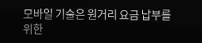모바일 기술은 원거리 요금 납부를 위한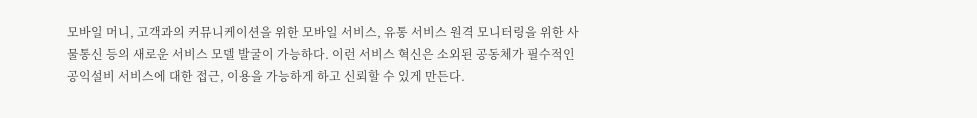모바일 머니, 고객과의 커뮤니케이션을 위한 모바일 서비스, 유통 서비스 원격 모니터링을 위한 사물통신 등의 새로운 서비스 모델 발굴이 가능하다. 이런 서비스 혁신은 소외된 공동체가 필수적인 공익설비 서비스에 대한 접근, 이용을 가능하게 하고 신뢰할 수 있게 만든다.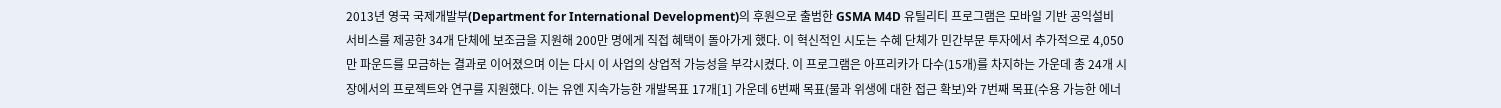2013년 영국 국제개발부(Department for International Development)의 후원으로 출범한 GSMA M4D 유틸리티 프로그램은 모바일 기반 공익설비 서비스를 제공한 34개 단체에 보조금을 지원해 200만 명에게 직접 혜택이 돌아가게 했다. 이 혁신적인 시도는 수혜 단체가 민간부문 투자에서 추가적으로 4,050만 파운드를 모금하는 결과로 이어졌으며 이는 다시 이 사업의 상업적 가능성을 부각시켰다. 이 프로그램은 아프리카가 다수(15개)를 차지하는 가운데 총 24개 시장에서의 프로젝트와 연구를 지원했다. 이는 유엔 지속가능한 개발목표 17개[1] 가운데 6번째 목표(물과 위생에 대한 접근 확보)와 7번째 목표(수용 가능한 에너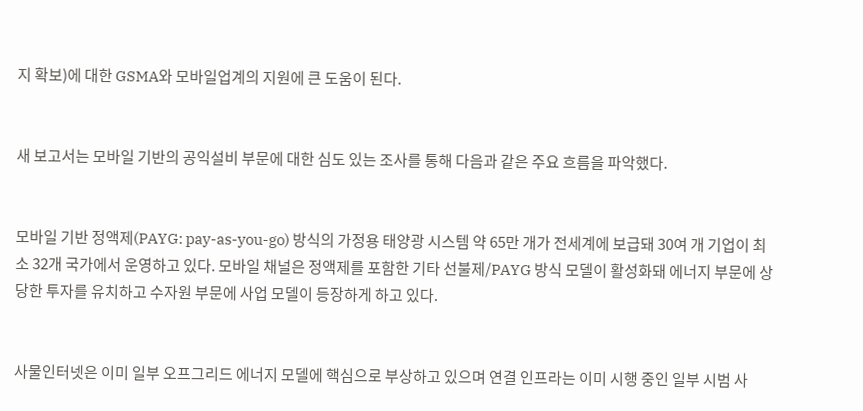지 확보)에 대한 GSMA와 모바일업계의 지원에 큰 도움이 된다.


새 보고서는 모바일 기반의 공익설비 부문에 대한 심도 있는 조사를 통해 다음과 같은 주요 흐름을 파악했다.


모바일 기반 정액제(PAYG: pay-as-you-go) 방식의 가정용 태양광 시스템 약 65만 개가 전세계에 보급돼 30여 개 기업이 최소 32개 국가에서 운영하고 있다. 모바일 채널은 정액제를 포함한 기타 선불제/PAYG 방식 모델이 활성화돼 에너지 부문에 상당한 투자를 유치하고 수자원 부문에 사업 모델이 등장하게 하고 있다.


사물인터넷은 이미 일부 오프그리드 에너지 모델에 핵심으로 부상하고 있으며 연결 인프라는 이미 시행 중인 일부 시범 사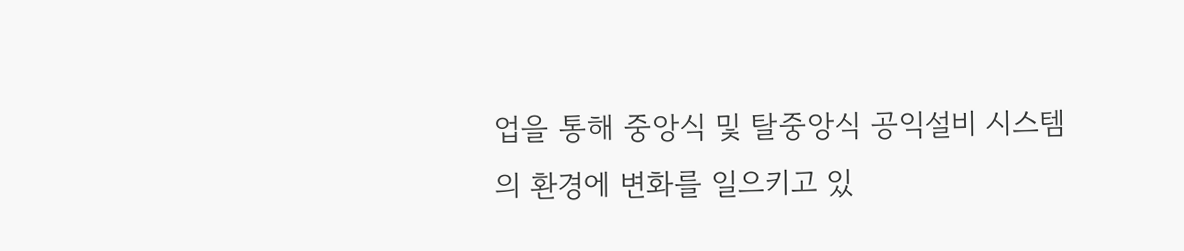업을 통해 중앙식 및 탈중앙식 공익설비 시스템의 환경에 변화를 일으키고 있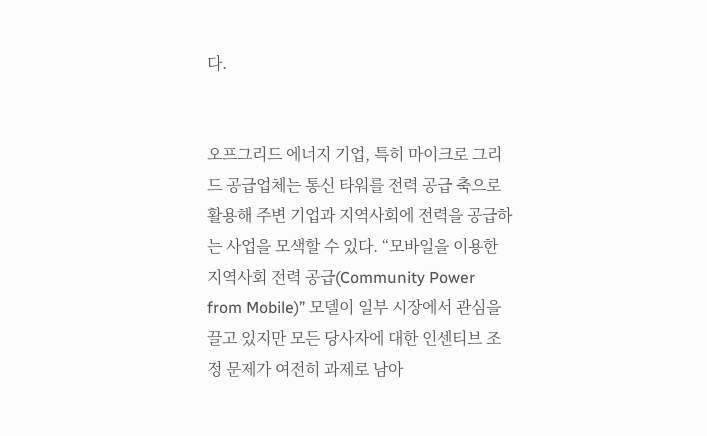다.


오프그리드 에너지 기업, 특히 마이크로 그리드 공급업체는 통신 타워를 전력 공급 축으로 활용해 주변 기업과 지역사회에 전력을 공급하는 사업을 모색할 수 있다. “모바일을 이용한 지역사회 전력 공급(Community Power from Mobile)” 모델이 일부 시장에서 관심을 끌고 있지만 모든 당사자에 대한 인센티브 조정 문제가 여전히 과제로 남아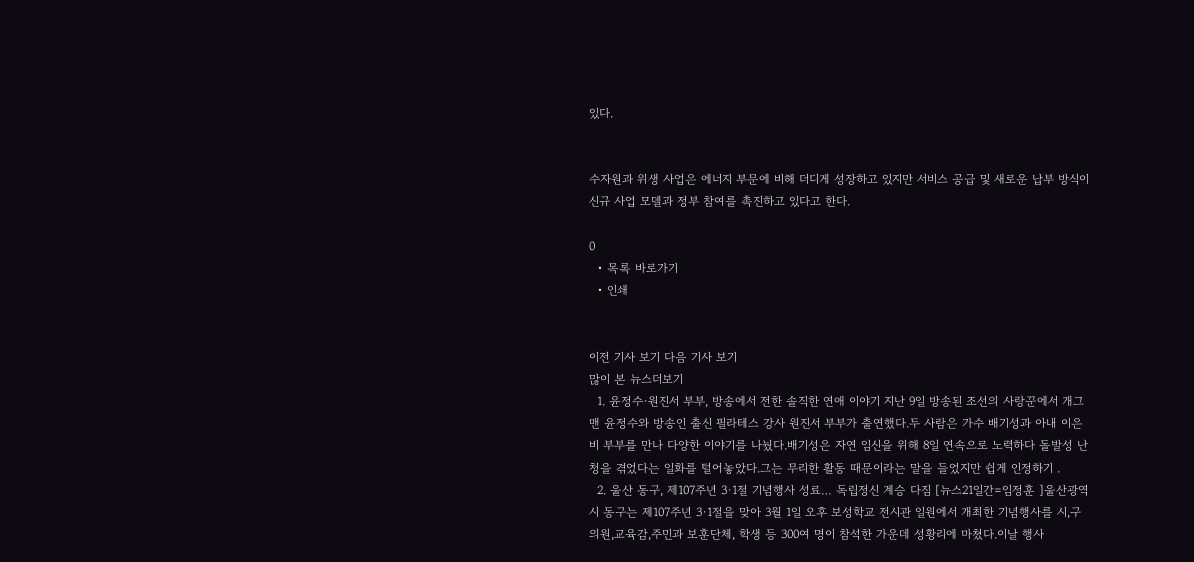있다.


수자원과 위생 사업은 에너지 부문에 비해 더디게 성장하고 있지만 서비스 공급 및 새로운 납부 방식이 신규 사업 모델과 정부 참여를 촉진하고 있다고 한다.

0
  • 목록 바로가기
  • 인쇄


이전 기사 보기 다음 기사 보기
많이 본 뉴스더보기
  1. 윤정수·원진서 부부, 방송에서 전한 솔직한 연애 이야기 지난 9일 방송된 조선의 사랑꾼에서 개그맨 윤정수와 방송인 출신 필라테스 강사 원진서 부부가 출연했다.두 사람은 가수 배기성과 아내 이은비 부부를 만나 다양한 이야기를 나눴다.배기성은 자연 임신을 위해 8일 연속으로 노력하다 돌발성 난청을 겪었다는 일화를 털어놓았다.그는 무리한 활동 때문이라는 말을 들었지만 쉽게 인정하기 .
  2. 울산 동구, 제107주년 3·1절 기념행사 성료… 독립정신 계승 다짐 [뉴스21일간=임정훈 ]울산광역시 동구는 제107주년 3·1절을 맞아 3월 1일 오후 보성학교 전시관 일원에서 개최한 기념행사를 시,구의원,교육감,주민과 보훈단체, 학생 등 300여 명이 참석한 가운데 성황리에 마쳤다.이날 행사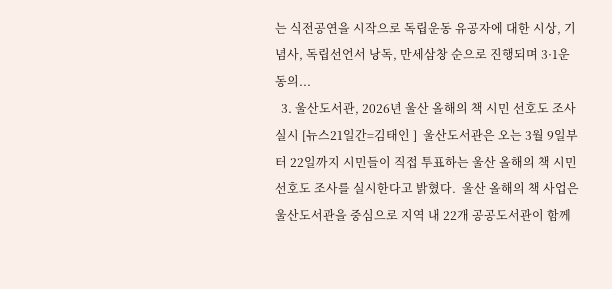는 식전공연을 시작으로 독립운동 유공자에 대한 시상, 기념사, 독립선언서 낭독, 만세삼창 순으로 진행되며 3·1운동의...
  3. 울산도서관, 2026년 울산 올해의 책 시민 선호도 조사 실시 [뉴스21일간=김태인 ]  울산도서관은 오는 3월 9일부터 22일까지 시민들이 직접 투표하는 울산 올해의 책 시민 선호도 조사를 실시한다고 밝혔다.  울산 올해의 책 사업은 울산도서관을 중심으로 지역 내 22개 공공도서관이 함께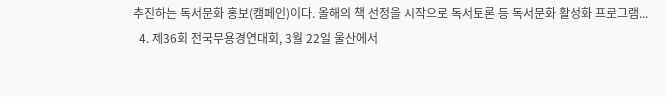추진하는 독서문화 홍보(캠페인)이다. 올해의 책 선정을 시작으로 독서토론 등 독서문화 활성화 프로그램...
  4. 제36회 전국무용경연대회, 3월 22일 울산에서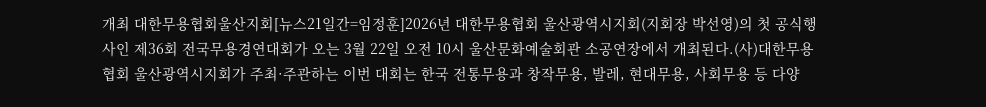개최 대한무용협회울산지회[뉴스21일간=임정훈]2026년 대한무용협회 울산광역시지회(지회장 박선영)의 첫 공식행사인 제36회 전국무용경연대회가 오는 3월 22일 오전 10시 울산문화예술회관 소공연장에서 개최된다.(사)대한무용협회 울산광역시지회가 주최·주관하는 이번 대회는 한국 전통무용과 창작무용, 발레, 현대무용, 사회무용 등 다양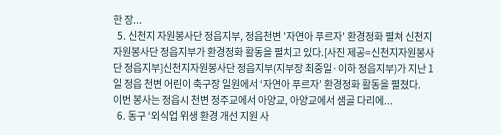한 장...
  5. 신천지 자원봉사단 정읍지부, 정읍천변 '자연아 푸르자' 환경정화 펼쳐 신천지 자원봉사단 정읍지부가 환경정화 활동을 펼치고 있다.[사진 제공=신천지자원봉사단 정읍지부]신천지자원봉사단 정읍지부(지부장 최중일·이하 정읍지부)가 지난 1일 정읍 천변 어린이 축구장 일원에서 ‘자연아 푸르자’ 환경정화 활동을 펼쳤다.      이번 봉사는 정읍시 천변 정주교에서 아양교, 아양교에서 샘골 다리에...
  6. 동구 ‘외식업 위생 환경 개선 지원 사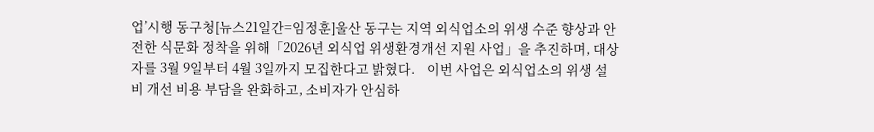업’시행 동구청[뉴스21일간=임정훈]울산 동구는 지역 외식업소의 위생 수준 향상과 안전한 식문화 정착을 위해「2026년 외식업 위생환경개선 지원 사업」을 추진하며, 대상자를 3월 9일부터 4월 3일까지 모집한다고 밝혔다.    이번 사업은 외식업소의 위생 설비 개선 비용 부담을 완화하고, 소비자가 안심하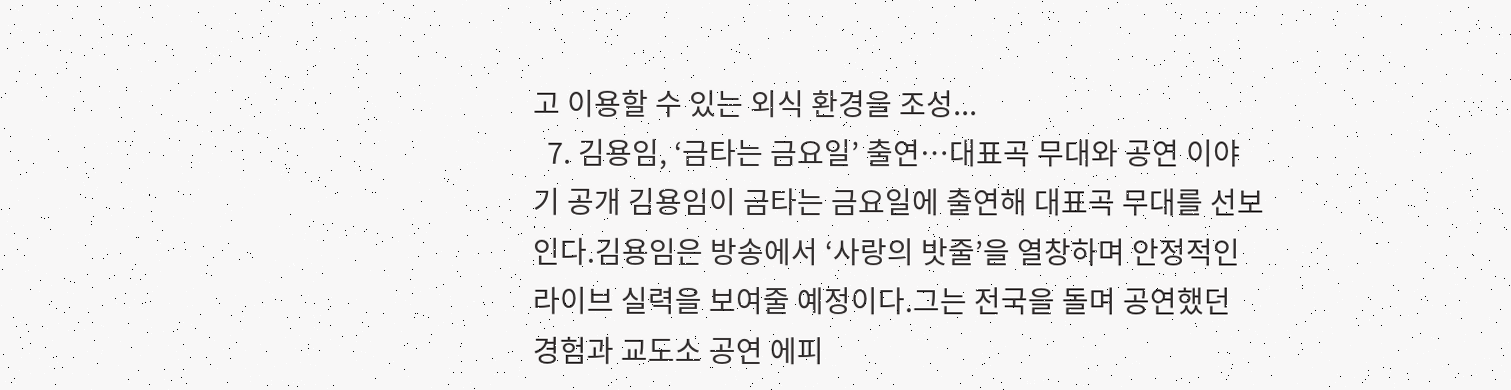고 이용할 수 있는 외식 환경을 조성...
  7. 김용임, ‘금타는 금요일’ 출연…대표곡 무대와 공연 이야기 공개 김용임이 금타는 금요일에 출연해 대표곡 무대를 선보인다.김용임은 방송에서 ‘사랑의 밧줄’을 열창하며 안정적인 라이브 실력을 보여줄 예정이다.그는 전국을 돌며 공연했던 경험과 교도소 공연 에피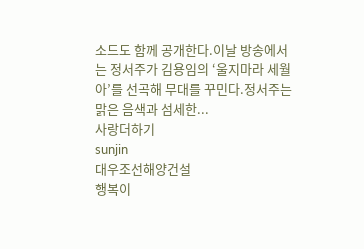소드도 함께 공개한다.이날 방송에서는 정서주가 김용임의 ‘울지마라 세월아’를 선곡해 무대를 꾸민다.정서주는 맑은 음색과 섬세한...
사랑더하기
sunjin
대우조선해양건설
행복이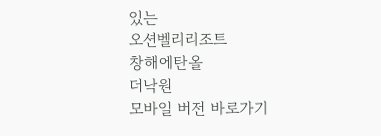있는
오션벨리리조트
창해에탄올
더낙원
모바일 버전 바로가기